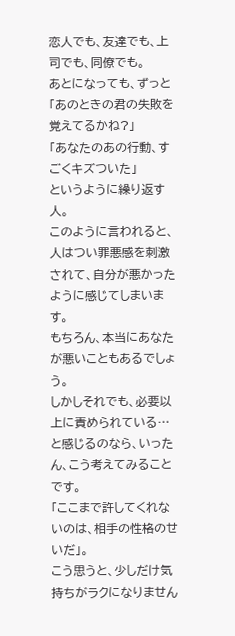恋人でも、友達でも、上司でも、同僚でも。
あとになっても、ずっと
「あのときの君の失敗を覚えてるかね?」
「あなたのあの行動、すごくキズついた」
というように繰り返す人。
このように言われると、人はつい罪悪感を刺激されて、自分が悪かったように感じてしまいます。
もちろん、本当にあなたが悪いこともあるでしょう。
しかしそれでも、必要以上に責められている…と感じるのなら、いったん、こう考えてみることです。
「ここまで許してくれないのは、相手の性格のせいだ」。
こう思うと、少しだけ気持ちがラクになりません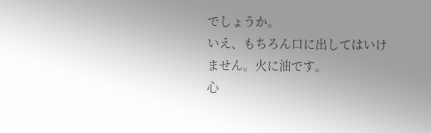でしょうか。
いえ、もちろん口に出してはいけません。火に油です。
心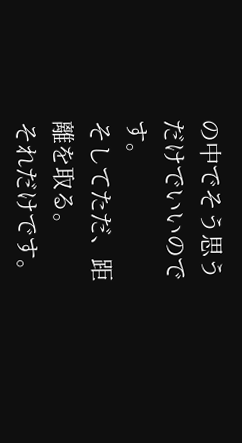の中でそう思うだけでいいのです。
そしてただ、距離を取る。
それだけです。